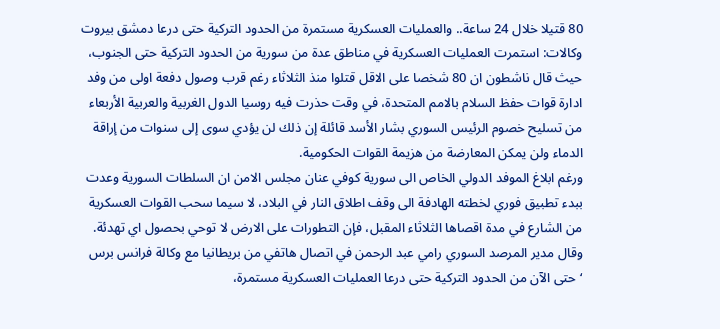80 قتيلا خلال 24 ساعة.. والعمليات العسكرية مستمرة من الحدود التركية حتى درعا دمشق بيروت وكالات: استمرت العمليات العسكرية في مناطق عدة من سورية من الحدود التركية حتى الجنوب، حيث قال ناشطون ان 80 شخصا على الاقل قتلوا منذ الثلاثاء رغم قرب وصول دفعة اولى من وفد ادارة قوات حفظ السلام بالامم المتحدة، في وقت حذرت فيه روسيا الدول الغربية والعربية الأربعاء من تسليح خصوم الرئيس السوري بشار الأسد قائلة إن ذلك لن يؤدي سوى إلى سنوات من إراقة الدماء ولن يمكن المعارضة من هزيمة القوات الحكومية.
ورغم ابلاغ الموفد الدولي الخاص الى سورية كوفي عنان مجلس الامن ان السلطات السورية وعدت ببدء تطبيق فوري لخطته الهادفة الى وقف اطلاق النار في البلاد، لا سيما سحب القوات العسكرية من الشارع في مدة اقصاها الثلاثاء المقبل، فإن التطورات على الارض لا توحي بحصول اي تهدئة. وقال مدير المرصد السوري رامي عبد الرحمن في اتصال هاتفي من بريطانيا مع وكالة فرانس برس ‘حتى الآن من الحدود التركية حتى درعا العمليات العسكرية مستمرة،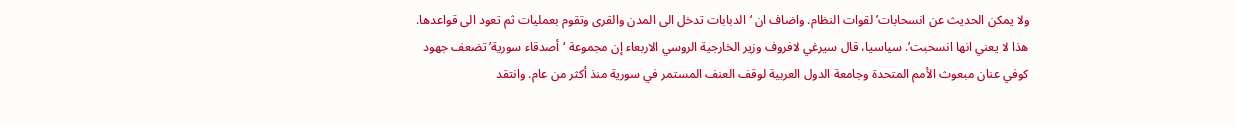ولا يمكن الحديث عن انسحابات’ لقوات النظام. واضاف ان ‘الدبابات تدخل الى المدن والقرى وتقوم بعمليات ثم تعود الى قواعدها. هذا لا يعني انها انسحبت’. سياسيا، قال سيرغي لافروف وزير الخارجية الروسي الاربعاء إن مجموعة ‘أصدقاء سورية’ تضعف جهود كوفي عنان مبعوث الأمم المتحدة وجامعة الدول العربية لوقف العنف المستمر في سورية منذ أكثر من عام. وانتقد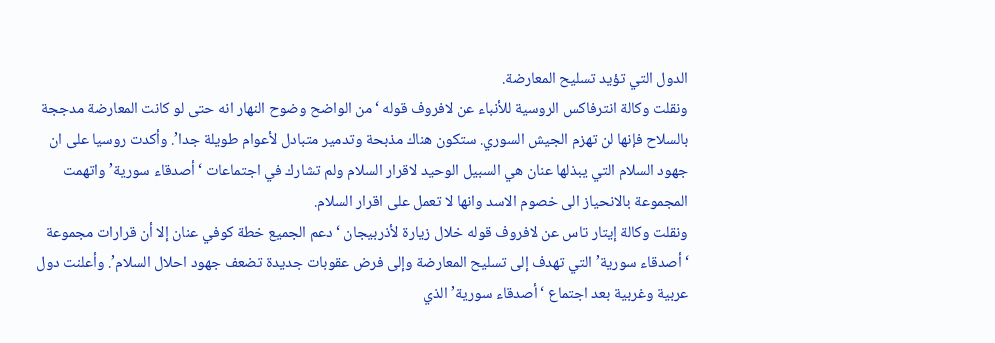الدول التي تؤيد تسليح المعارضة.
ونقلت وكالة انترفاكس الروسية للأنباء عن لافروف قوله ‘من الواضح وضوح النهار انه حتى لو كانت المعارضة مدججة بالسلاح فإنها لن تهزم الجيش السوري. ستكون هناك مذبحة وتدمير متبادل لأعوام طويلة جدا’. وأكدت روسيا على ان جهود السلام التي يبذلها عنان هي السبيل الوحيد لاقرار السلام ولم تشارك في اجتماعات ‘أصدقاء سورية’ واتهمت المجموعة بالانحياز الى خصوم الاسد وانها لا تعمل على اقرار السلام.
ونقلت وكالة إيتار تاس عن لافروف قوله خلال زيارة لأذربيجان ‘دعم الجميع خطة كوفي عنان إلا أن قرارات مجموعة ‘أصدقاء سورية’ التي تهدف إلى تسليح المعارضة وإلى فرض عقوبات جديدة تضعف جهود احلال السلام’. وأعلنت دول عربية وغربية بعد اجتماع ‘أصدقاء سورية’ الذي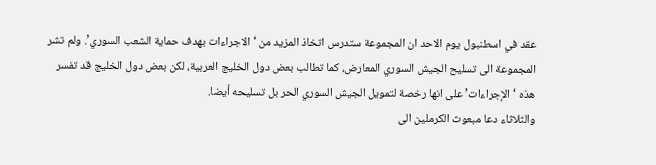عقد في اسطنبول يوم الاحد ان المجموعة ستدرس اتخاذ المزيد من ‘الاجراءات بهدف حماية الشعب السوري’. ولم تشر المجموعة الى تسليح الجيش السوري المعارض، كما تطالب بعض دول الخليج العربية، لكن بعض دول الخليج قد تفسر هذه ‘الإجراءات’ على انها رخصة لتمويل الجيش السوري الحر بل تسليحه أيضا.
والثلاثاء دعا مبعوث الكرملين الى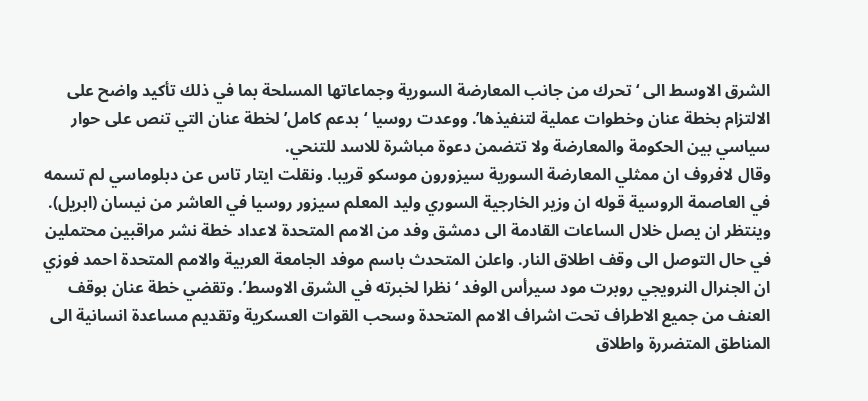الشرق الاوسط الى ‘تحرك من جانب المعارضة السورية وجماعاتها المسلحة بما في ذلك تأكيد واضح على الالتزام بخطة عنان وخطوات عملية لتنفيذها’. ووعدت روسيا ‘بدعم كامل’ لخطة عنان التي تنص على حوار سياسي بين الحكومة والمعارضة ولا تتضمن دعوة مباشرة للاسد للتنحي.
وقال لافروف ان ممثلي المعارضة السورية سيزورون موسكو قريبا. ونقلت ايتار تاس عن دبلوماسي لم تسمه في العاصمة الروسية قوله ان وزير الخارجية السوري وليد المعلم سيزور روسيا في العاشر من نيسان (ابريل). وينتظر ان يصل خلال الساعات القادمة الى دمشق وفد من الامم المتحدة لاعداد خطة نشر مراقبين محتملين في حال التوصل الى وقف اطلاق النار. واعلن المتحدث باسم موفد الجامعة العربية والامم المتحدة احمد فوزي ان الجنرال النرويجي روبرت مود سيرأس الوفد ‘نظرا لخبرته في الشرق الاوسط’. وتقضي خطة عنان بوقف العنف من جميع الاطراف تحت اشراف الامم المتحدة وسحب القوات العسكرية وتقديم مساعدة انسانية الى المناطق المتضررة واطلاق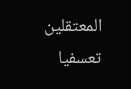المعتقلين تعسفيا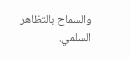والسماح بالتظاهر السلمي.